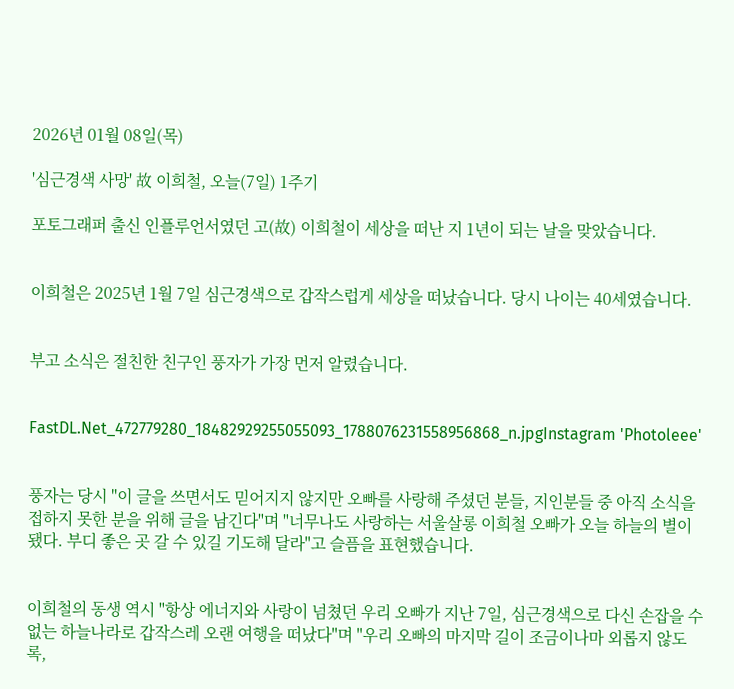2026년 01월 08일(목)

'심근경색 사망' 故 이희철, 오늘(7일) 1주기

포토그래퍼 출신 인플루언서였던 고(故) 이희철이 세상을 떠난 지 1년이 되는 날을 맞았습니다.


이희철은 2025년 1월 7일 심근경색으로 갑작스럽게 세상을 떠났습니다. 당시 나이는 40세였습니다.


부고 소식은 절친한 친구인 풍자가 가장 먼저 알렸습니다.


FastDL.Net_472779280_18482929255055093_1788076231558956868_n.jpgInstagram 'Photoleee'


풍자는 당시 "이 글을 쓰면서도 믿어지지 않지만 오빠를 사랑해 주셨던 분들, 지인분들 중 아직 소식을 접하지 못한 분을 위해 글을 남긴다"며 "너무나도 사랑하는 서울살롱 이희철 오빠가 오늘 하늘의 별이 됐다. 부디 좋은 곳 갈 수 있길 기도해 달라"고 슬픔을 표현했습니다.


이희철의 동생 역시 "항상 에너지와 사랑이 넘쳤던 우리 오빠가 지난 7일, 심근경색으로 다신 손잡을 수 없는 하늘나라로 갑작스레 오랜 여행을 떠났다"며 "우리 오빠의 마지막 길이 조금이나마 외롭지 않도록,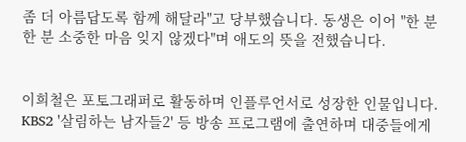좀 더 아름답도록 함께 해달라"고 당부했습니다. 동생은 이어 "한 분 한 분 소중한 마음 잊지 않겠다"며 애도의 뜻을 전했습니다.


이희철은 포토그래퍼로 활동하며 인플루언서로 성장한 인물입니다. KBS2 '살림하는 남자들2' 등 방송 프로그램에 출연하며 대중들에게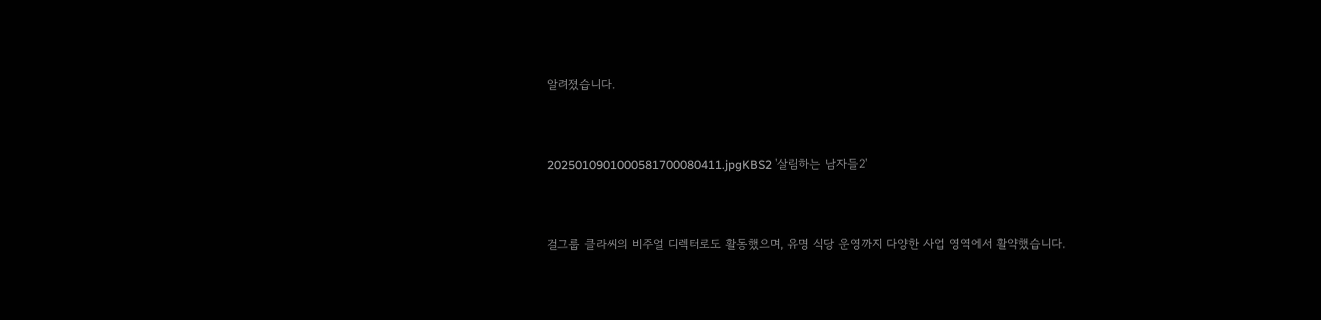알려졌습니다.


2025010901000581700080411.jpgKBS2 '살림하는 남자들2'


걸그룹 클라씨의 비주얼 디렉터로도 활동했으며, 유명 식당 운영까지 다양한 사업 영역에서 활약했습니다.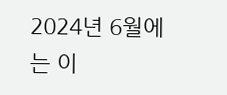2024년 6월에는 이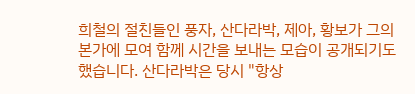희철의 절친들인 풍자, 산다라박, 제아, 황보가 그의 본가에 모여 함께 시간을 보내는 모습이 공개되기도 했습니다. 산다라박은 당시 "항상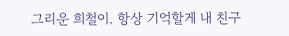그리운 희철이. 항상 기억할게 내 친구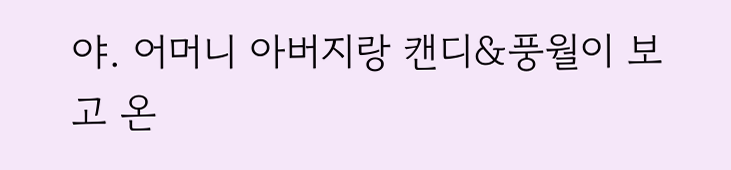야. 어머니 아버지랑 캔디&풍월이 보고 온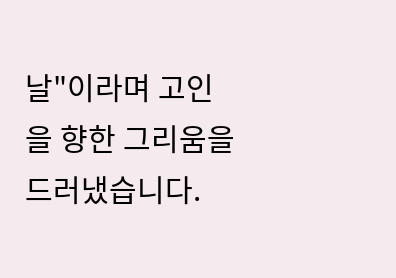날"이라며 고인을 향한 그리움을 드러냈습니다.